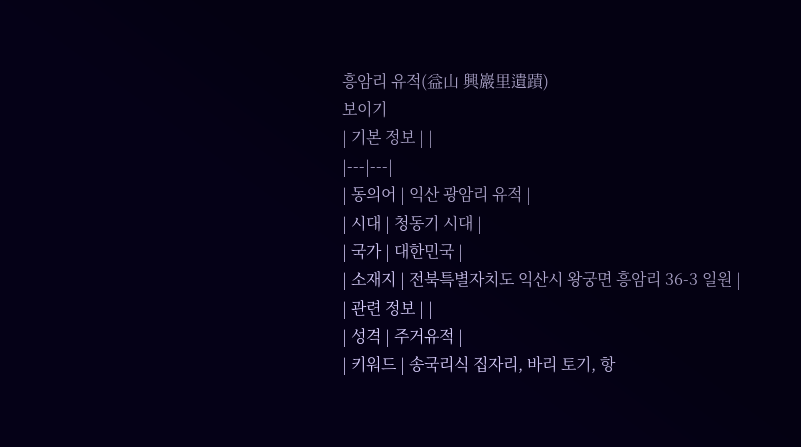흥암리 유적(益山 興巖里遺蹟)
보이기
| 기본 정보 | |
|---|---|
| 동의어 | 익산 광암리 유적 |
| 시대 | 청동기 시대 |
| 국가 | 대한민국 |
| 소재지 | 전북특별자치도 익산시 왕궁면 흥암리 36-3 일원 |
| 관련 정보 | |
| 성격 | 주거유적 |
| 키워드 | 송국리식 집자리, 바리 토기, 항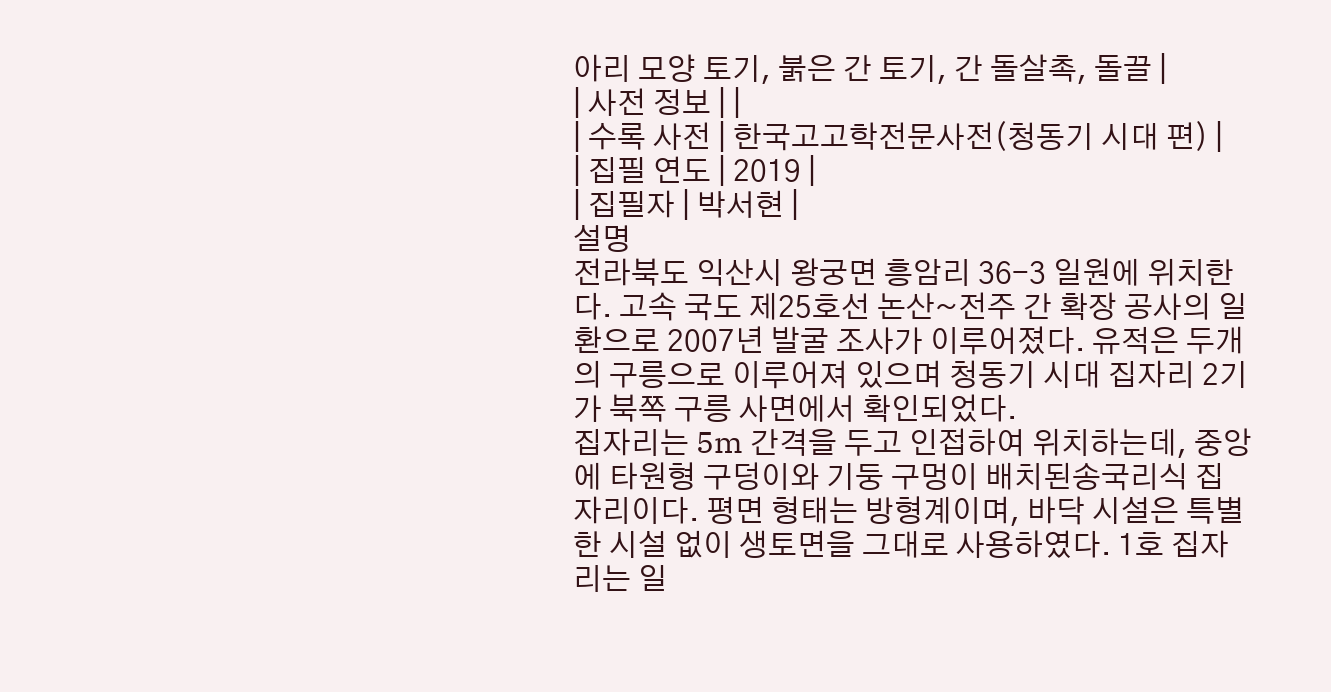아리 모양 토기, 붉은 간 토기, 간 돌살촉, 돌끌 |
| 사전 정보 | |
| 수록 사전 | 한국고고학전문사전(청동기 시대 편) |
| 집필 연도 | 2019 |
| 집필자 | 박서현 |
설명
전라북도 익산시 왕궁면 흥암리 36-3 일원에 위치한다. 고속 국도 제25호선 논산~전주 간 확장 공사의 일환으로 2007년 발굴 조사가 이루어졌다. 유적은 두개의 구릉으로 이루어져 있으며 청동기 시대 집자리 2기가 북쪽 구릉 사면에서 확인되었다.
집자리는 5m 간격을 두고 인접하여 위치하는데, 중앙에 타원형 구덩이와 기둥 구멍이 배치된송국리식 집자리이다. 평면 형태는 방형계이며, 바닥 시설은 특별한 시설 없이 생토면을 그대로 사용하였다. 1호 집자리는 일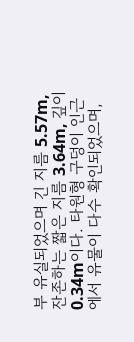부 유실되었으며 긴 지름 5.57m, 잔존하는 짧은 지름 3.64m, 깊이 0.34m이다. 타원형 구덩이 인근에서 유물이 다수 확인되었으며,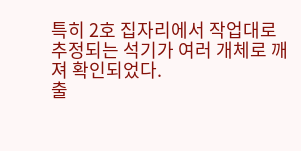특히 2호 집자리에서 작업대로 추정되는 석기가 여러 개체로 깨져 확인되었다.
출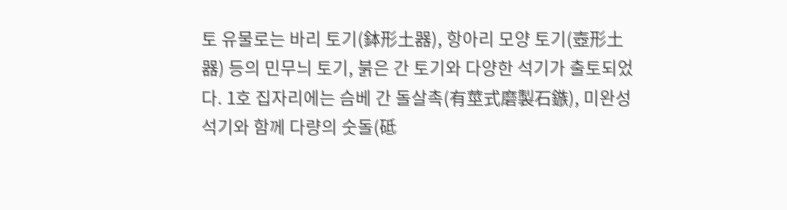토 유물로는 바리 토기(鉢形土器), 항아리 모양 토기(壺形土器) 등의 민무늬 토기, 붉은 간 토기와 다양한 석기가 출토되었다. 1호 집자리에는 슴베 간 돌살촉(有莖式磨製石鏃), 미완성 석기와 함께 다량의 숫돌(砥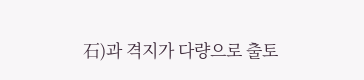石)과 격지가 다량으로 출토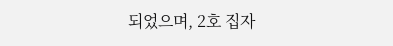되었으며, 2호 집자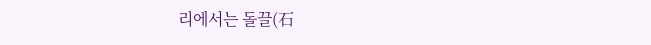리에서는 돌끌(石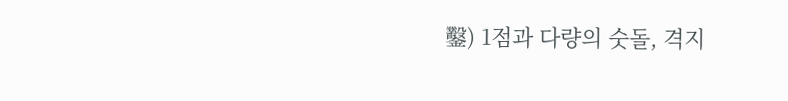鑿) 1점과 다량의 숫돌, 격지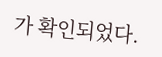가 확인되었다.